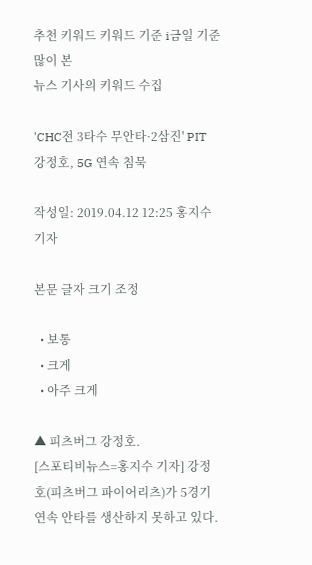추천 키워드 키워드 기준 i금일 기준 많이 본
뉴스 기사의 키워드 수집

'CHC전 3타수 무안타·2삼진' PIT 강정호, 5G 연속 침묵

작성일: 2019.04.12 12:25 홍지수 기자

본문 글자 크기 조정

  • 보통
  • 크게
  • 아주 크게

▲ 피츠버그 강정호.
[스포티비뉴스=홍지수 기자] 강정호(피츠버그 파이어리츠)가 5경기 연속 안타를 생산하지 못하고 있다.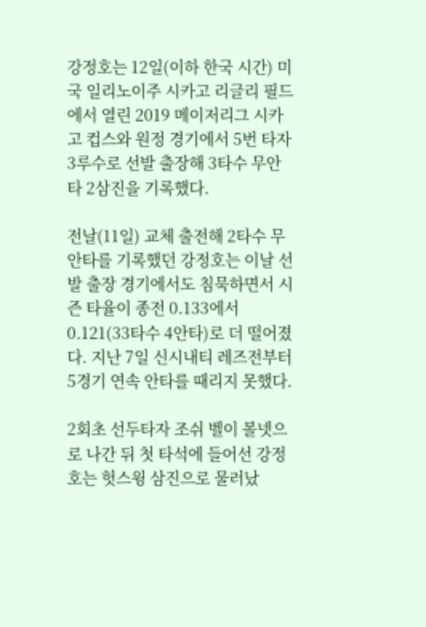강정호는 12일(이하 한국 시간) 미국 일리노이주 시카고 리글리 필드에서 열린 2019 메이저리그 시카고 컵스와 원정 경기에서 5번 타자 3루수로 선발 출장해 3타수 무안타 2삼진을 기록했다.

전날(11일) 교체 출전해 2타수 무안타를 기록했던 강정호는 이날 선발 출장 경기에서도 침묵하면서 시즌 타율이 종전 0.133에서 0.121(33타수 4안타)로 더 떨어졌다. 지난 7일 신시내티 레즈전부터 5경기 연속 안타를 때리지 못했다.

2회초 선두타자 조쉬 벨이 볼넷으로 나간 뒤 첫 타석에 들어선 강정호는 헛스윙 삼진으로 물러났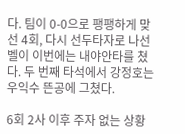다. 팀이 0-0으로 팽팽하게 맞선 4회, 다시 선두타자로 나선 벨이 이번에는 내야안타를 쳤다. 두 번째 타석에서 강정호는 우익수 뜬공에 그쳤다.

6회 2사 이후 주자 없는 상황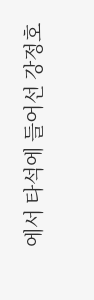에서 타석에 들어선 강정호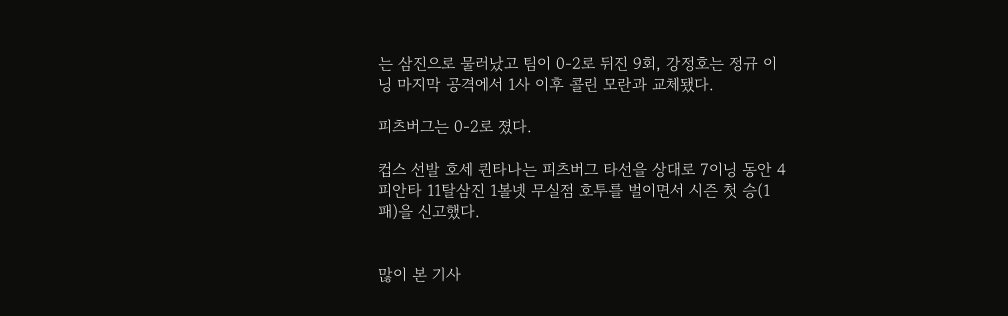는 삼진으로 물러났고 팀이 0-2로 뒤진 9회, 강정호는 정규 이닝 마지막 공격에서 1사 이후 콜린 모란과 교체됐다.

피츠버그는 0-2로 졌다.

컵스 선발 호세 퀸타나는 피츠버그 타선을 상대로 7이닝 동안 4피안타 11탈삼진 1볼넷 무실점 호투를 벌이면서 시즌 첫 승(1패)을 신고했다.


많이 본 기사